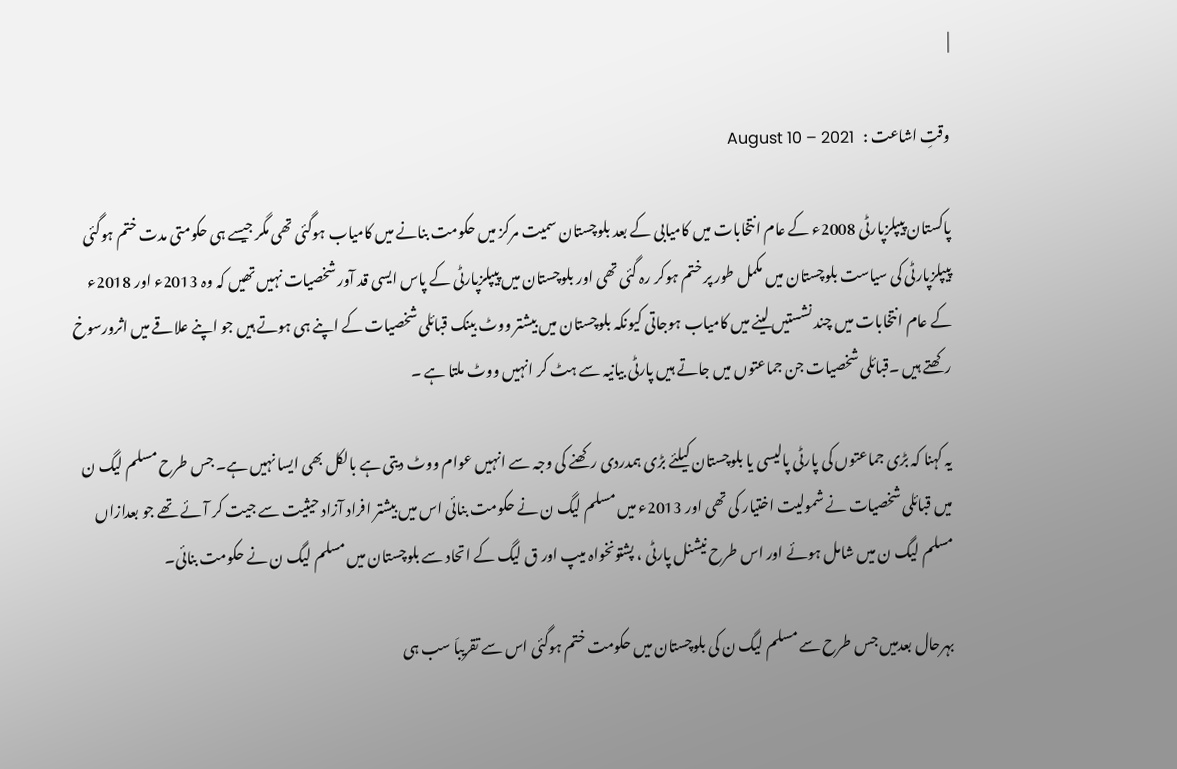|

وقتِ اشاعت :   August 10 – 2021

پاکستان پیپلزپارٹی 2008ء کے عام انتخابات میں کامیابی کے بعد بلوچستان سمیت مرکز میں حکومت بنانے میں کامیاب ہوگئی تھی مگر جیسے ہی حکومتی مدت ختم ہوگئی پیپلزپارٹی کی سیاست بلوچستان میں مکمل طور پر ختم ہوکر رہ گئی تھی اور بلوچستان میں پیپلزپارٹی کے پاس ایسی قد آور شخصیات نہیں تھیں کہ وہ 2013ء اور 2018ء کے عام انتخابات میں چند نشستیں لینے میں کامیاب ہوجاتی کیونکہ بلوچستان میں بیشتر ووٹ بینک قبائلی شخصیات کے اپنے ہی ہوتے ہیں جو اپنے علاقے میں اثرورسوخ رکھتے ہیں ۔قبائلی شخصیات جن جماعتوں میں جاتے ہیں پارٹی بیانیہ سے ہٹ کر انہیں ووٹ ملتا ہے ۔

یہ کہنا کہ بڑی جماعتوں کی پارٹی پالیسی یا بلوچستان کیلئے بڑی ہمدردی رکھنے کی وجہ سے انہیں عوام ووٹ دیتی ہے بالکل بھی ایسا نہیں ہے۔ جس طرح مسلم لیگ ن میں قبائلی شخصیات نے شمولیت اختیار کی تھی اور 2013ء میں مسلم لیگ ن نے حکومت بنائی اس میں بیشتر افراد آزاد حیثیت سے جیت کر آئے تھے جو بعدازاں مسلم لیگ ن میں شامل ہوئے اور اس طرح نیشنل پارٹی ، پشتونخواہ میپ اور ق لیگ کے اتحاد سے بلوچستان میں مسلم لیگ ن نے حکومت بنائی۔

بہرحال بعدمیں جس طرح سے مسلم لیگ ن کی بلوچستان میں حکومت ختم ہوگئی اس سے تقریباَ سب ہی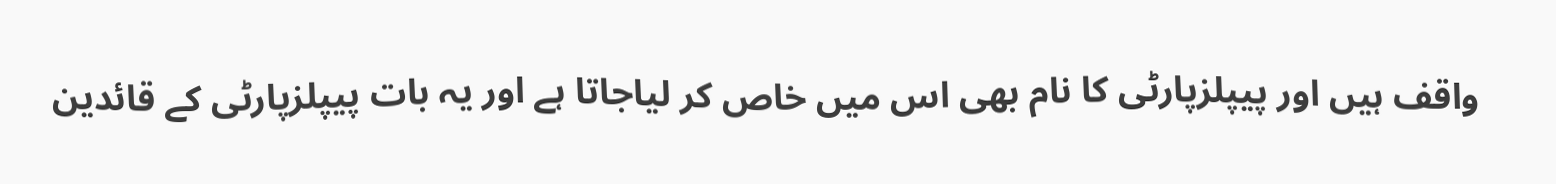واقف ہیں اور پیپلزپارٹی کا نام بھی اس میں خاص کر لیاجاتا ہے اور یہ بات پیپلزپارٹی کے قائدین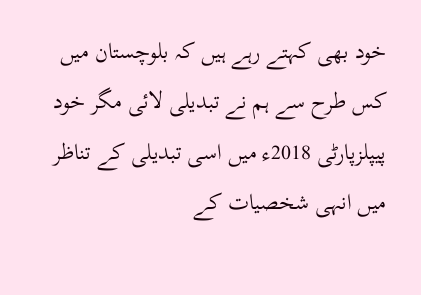خود بھی کہتے رہے ہیں کہ بلوچستان میں کس طرح سے ہم نے تبدیلی لائی مگر خود پیپلزپارٹی 2018ء میں اسی تبدیلی کے تناظر میں انہی شخصیات کے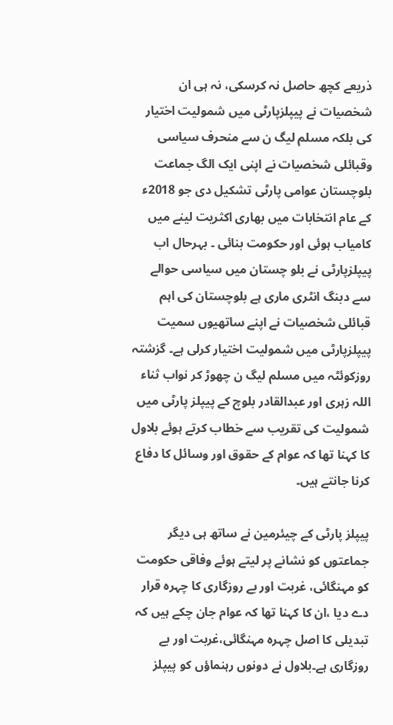ذریعے کچھ حاصل نہ کرسکی، نہ ہی ان شخصیات نے پیپلزپارٹی میں شمولیت اختیار کی بلکہ مسلم لیگ ن سے منحرف سیاسی وقبائلی شخصیات نے اپنی ایک الگ جماعت بلوچستان عوامی پارٹی تشکیل دی جو 2018ء کے عام انتخابات میں بھاری اکثریت لینے میں کامیاب ہوئی اور حکومت بنائی ۔ بہرحال اب پیپلزپارٹی نے بلو چستان میں سیاسی حوالے سے دبنگ انٹری ماری ہے بلوچستان کی اہم قبائلی شخصیات نے اپنے ساتھیوں سمیت پیپلزپارٹی میں شمولیت اختیار کرلی ہے۔ گزشتہ روزکوئٹہ میں مسلم لیگ ن چھوڑ کر نواب ثناء اللہ زہری اور عبدالقادر بلوچ کے پیپلز پارٹی میں شمولیت کی تقریب سے خطاب کرتے ہوئے بلاول کا کہنا تھا کہ عوام کے حقوق اور وسائل کا دفاع کرنا جانتے ہیں۔

پیپلز پارٹی کے چیئرمین نے ساتھ ہی دیگر جماعتوں کو نشانے پر لیتے ہوئے وفاقی حکومت کو مہنگائی، غربت اور بے روزگاری کا چہرہ قرار دے دیا ،ان کا کہنا تھا کہ عوام جان چکے ہیں کہ تبدیلی کا اصل چہرہ مہنگائی،غربت اور بے روزگاری ہے۔بلاول نے دونوں رہنماؤں کو پیپلز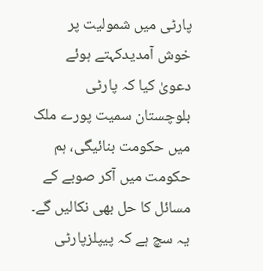پارٹی میں شمولیت پر خوش آمدیدکہتے ہوئے دعویٰ کیا کہ پارٹی بلوچستان سمیت پورے ملک میں حکومت بنائیگی، ہم حکومت میں آکر صوبے کے مسائل کا حل بھی نکالیں گے۔ یہ سچ ہے کہ پیپلزپارٹی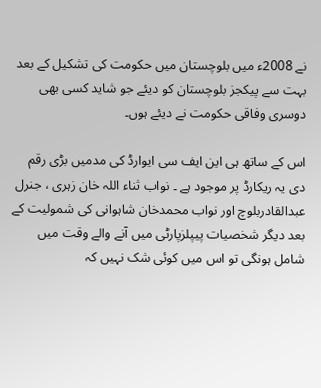نے 2008ء میں بلوچستان میں حکومت کی تشکیل کے بعد بہت سے پیکجز بلوچستان کو دیئے جو شاید کسی بھی دوسری وفاقی حکومت نے دیئے ہوں۔

اس کے ساتھ ہی این ایف سی ایوارڈ کی مدمیں بڑی رقم دی یہ ریکارڈ پر موجود ہے ۔ نواب ثناء اللہ خان زہری ، جنرل عبدالقادربلوچ اور نواب محمدخان شاہوانی کی شمولیت کے بعد دیگر شخصیات پیپلزپارٹی میں آنے والے وقت میں شامل ہونگی تو اس میں کوئی شک نہیں کہ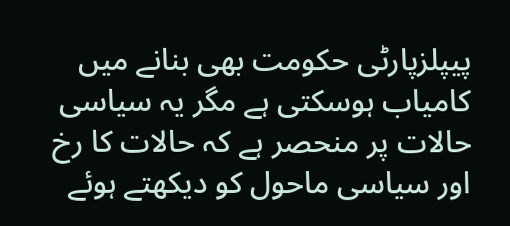پیپلزپارٹی حکومت بھی بنانے میں کامیاب ہوسکتی ہے مگر یہ سیاسی حالات پر منحصر ہے کہ حالات کا رخ اور سیاسی ماحول کو دیکھتے ہوئے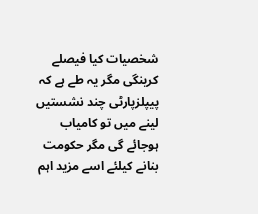شخصیات کیا فیصلے کرینگی مگر یہ طے ہے کہ پیپلزپارٹی چند نشستیں لینے میں تو کامیاب ہوجائے گی مگر حکومت بنانے کیلئے اسے مزید اہم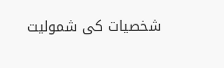شخصیات کی شمولیت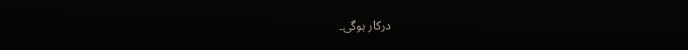درکار ہوگی۔